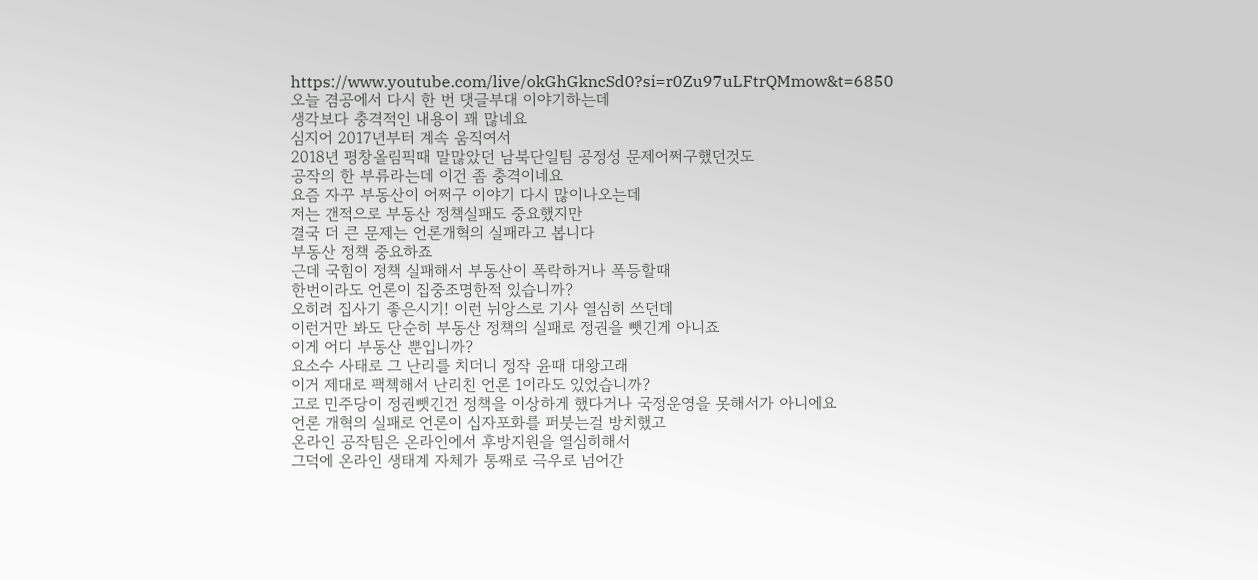https://www.youtube.com/live/okGhGkncSd0?si=r0Zu97uLFtrQMmow&t=6850
오늘 겸공에서 다시 한 번 댓글부대 이야기하는데
생각보다 충격적인 내용이 꽤 많네요
심지어 2017년부터 계속 움직여서
2018년 평창올림픽때 말많았던 남북단일팀 공정성 문제어쩌구했던것도
공작의 한 부류라는데 이건 좀 충격이네요
요즘 자꾸 부동산이 어쩌구 이야기 다시 많이나오는데
저는 갠적으로 부동산 정책실패도 중요했지만
결국 더 큰 문제는 언론개혁의 실패라고 봅니다
부동산 정책 중요하죠
근데 국힘이 정책 실패해서 부동산이 폭락하거나 폭등할때
한번이라도 언론이 집중조명한적 있습니까?
오히려 집사기 좋은시기! 이런 뉘앙스로 기사 열심히 쓰던데
이런거만 봐도 단순히 부동산 정책의 실패로 정권을 뺏긴게 아니죠
이게 어디 부동산 뿐입니까?
요소수 사태로 그 난리를 치더니 정작 윤때 대왕고래
이거 제대로 팩첵해서 난리친 언론 1이라도 있었습니까?
고로 민주당이 정권뺏긴건 정책을 이상하게 했다거나 국정운영을 못해서가 아니에요
언론 개혁의 실패로 언론이 십자포화를 퍼붓는걸 방치했고
온라인 공작팀은 온라인에서 후방지원을 열심히해서
그덕에 온라인 생태계 자체가 통째로 극우로 넘어간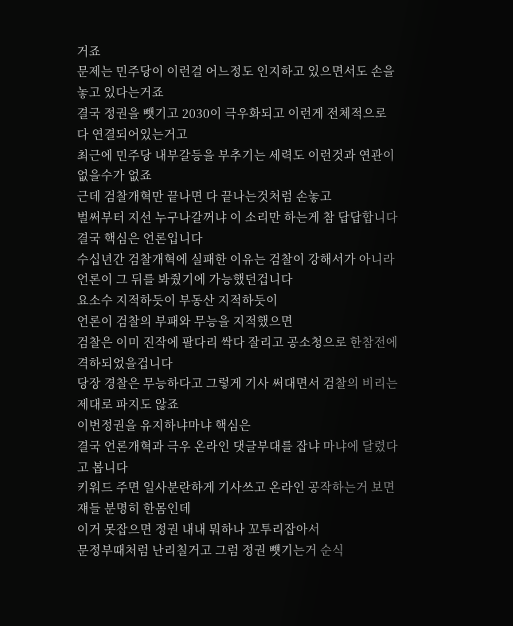거죠
문제는 민주당이 이런걸 어느정도 인지하고 있으면서도 손을 놓고 있다는거죠
결국 정권을 뺏기고 2030이 극우화되고 이런게 전체적으로
다 연결되어있는거고
최근에 민주당 내부갈등을 부추기는 세력도 이런것과 연관이 없을수가 없죠
근데 검찰개혁만 끝나면 다 끝나는것처럼 손놓고
벌써부터 지선 누구나갈꺼냐 이 소리만 하는게 참 답답합니다
결국 핵심은 언론입니다
수십년간 검찰개혁에 실패한 이유는 검찰이 강해서가 아니라
언론이 그 뒤를 봐줬기에 가능했던겁니다
요소수 지적하듯이 부동산 지적하듯이
언론이 검찰의 부패와 무능을 지적했으면
검찰은 이미 진작에 팔다리 싹다 잘리고 공소청으로 한참전에 격하되었을겁니다
당장 경찰은 무능하다고 그렇게 기사 써대면서 검찰의 비리는 제대로 파지도 않죠
이번정권을 유지하냐마냐 핵심은
결국 언론개혁과 극우 온라인 댓글부대를 잡냐 마냐에 달렸다고 봅니다
키워드 주면 일사분란하게 기사쓰고 온라인 공작하는거 보면 쟤들 분명히 한몸인데
이거 못잡으면 정권 내내 뭐하나 꼬투리잡아서
문정부때처럼 난리칠거고 그럼 정권 뻇기는거 순식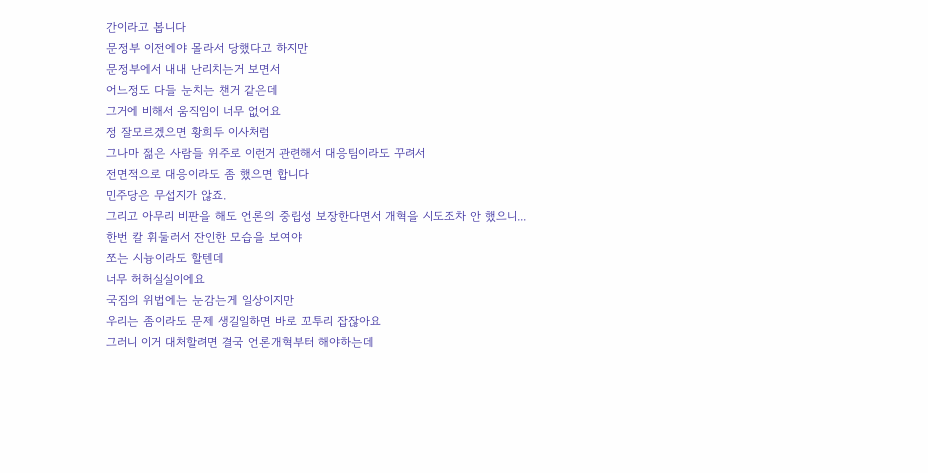간이라고 봅니다
문정부 이전에야 몰라서 당했다고 하지만
문정부에서 내내 난리치는거 보면서
어느정도 다들 눈치는 챈거 같은데
그거에 비해서 움직임이 너무 없어요
정 잘모르겠으면 황희두 이사처럼
그나마 젊은 사람들 위주로 이런거 관련해서 대응팀이라도 꾸려서
전면적으로 대응이라도 좀 했으면 합니다
민주당은 무섭지가 않죠.
그리고 아무리 비판을 해도 언론의 중립성 보장한다면서 개혁을 시도조차 안 했으니...
한번 칼 휘둘러서 잔인한 모습을 보여야
쪼는 시늉이라도 할텐데
너무 허허실실이에요
국짐의 위법에는 눈감는게 일상이지만
우리는 좀이라도 문제 생길일하면 바로 꼬투리 잡잖아요
그러니 이거 대처할려면 결국 언론개혁부터 해야하는데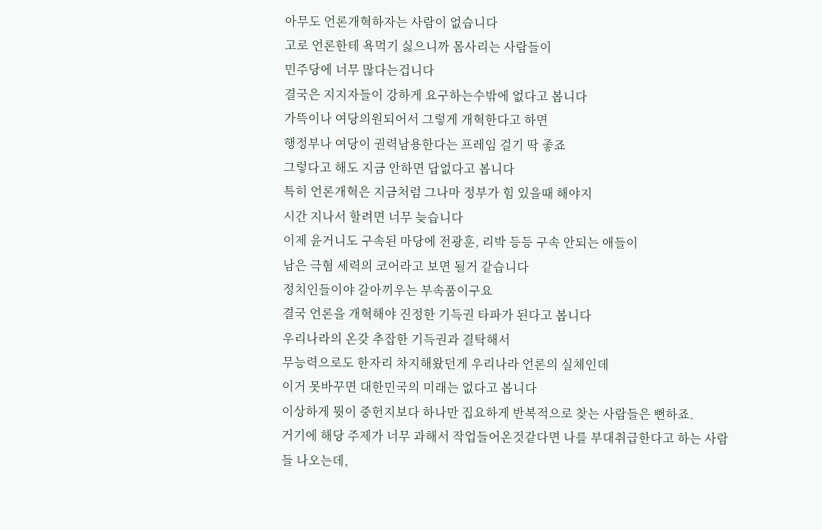아무도 언론개혁하자는 사람이 없습니다
고로 언론한테 욕먹기 싫으니까 몸사리는 사람들이
민주당에 너무 많다는겁니다
결국은 지지자들이 강하게 요구하는수밖에 없다고 봅니다
가뜩이나 여당의원되어서 그렇게 개혁한다고 하면
행정부나 여당이 권력남용한다는 프레임 걸기 딱 좋죠
그렇다고 해도 지금 안하면 답없다고 봅니다
특히 언론개혁은 지금처럼 그나마 정부가 힘 있을때 해야지
시간 지나서 할려면 너무 늦습니다
이제 윤거니도 구속된 마당에 전광훈, 리박 등등 구속 안되는 애들이
남은 극혐 세력의 코어라고 보면 될거 같습니다
정치인들이야 갈아끼우는 부속품이구요
결국 언론을 개혁해야 진정한 기득권 타파가 된다고 봅니다
우리나라의 온갖 추잡한 기득권과 결탁해서
무능력으로도 한자리 차지해왔던게 우리나라 언론의 실체인데
이거 못바꾸면 대한민국의 미래는 없다고 봅니다
이상하게 뭣이 중헌지보다 하나만 집요하게 반복적으로 찾는 사람들은 뻔하죠.
거기에 해당 주제가 너무 과해서 작업들어온것같다면 나를 부대취급한다고 하는 사람들 나오는데,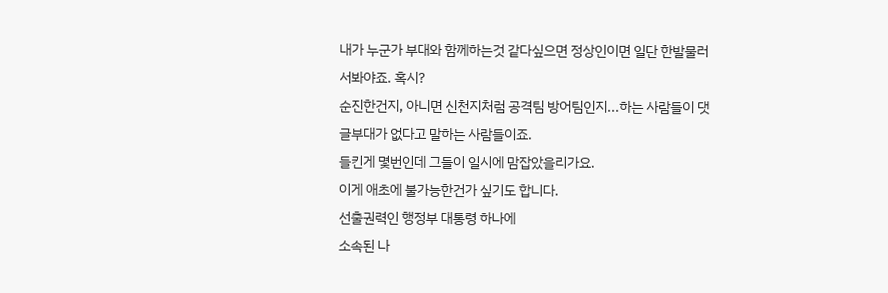내가 누군가 부대와 함께하는것 같다싶으면 정상인이면 일단 한발물러서봐야죠. 혹시?
순진한건지, 아니면 신천지처럼 공격팀 방어팀인지...하는 사람들이 댓글부대가 없다고 말하는 사람들이죠.
들킨게 몇번인데 그들이 일시에 맘잡았을리가요.
이게 애초에 불가능한건가 싶기도 합니다.
선출권력인 행정부 대통령 하나에
소속된 나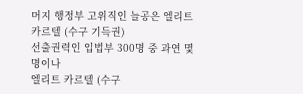머지 행정부 고위직인 늘공은 엘리트 카르텔 (수구 기득권)
선출권력인 입법부 300명 중 과연 몇명이나
엘리트 카르텔 (수구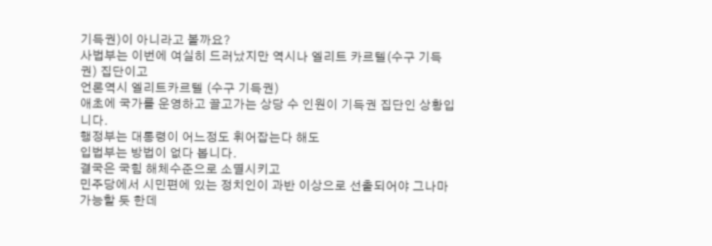기득권)이 아니라고 볼까요?
사법부는 이번에 여실히 드러났지만 역시나 엘리트 카르텔(수구 기득권) 집단이고
언론역시 엘리트카르텔 (수구 기득권)
애초에 국가를 운영하고 끌고가는 상당 수 인원이 기득권 집단인 상황입니다.
행정부는 대통령이 어느정도 휘어잡는다 해도
입법부는 방법이 없다 봅니다.
결국은 국힘 해체수준으로 소멸시키고
민주당에서 시민편에 있는 정치인이 과반 이상으로 선출되어야 그나마 가능할 듯 한데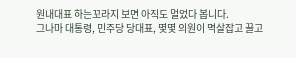원내대표 하는꼬라지 보면 아직도 멀었다 봅니다.
그나마 대통령, 민주당 당대표, 몇몇 의원이 멱살잡고 끌고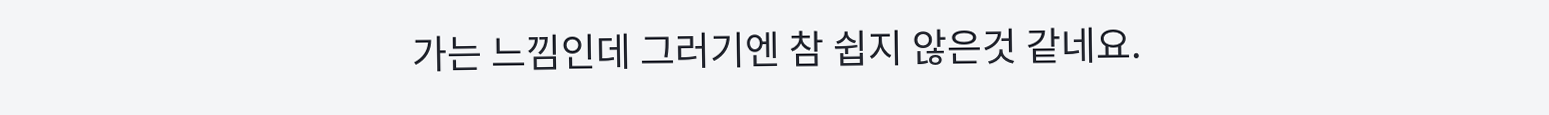가는 느낌인데 그러기엔 참 쉽지 않은것 같네요.